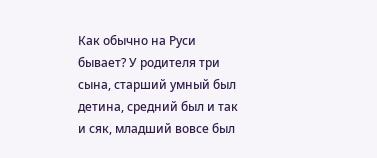Как обычно на Руси бывает? У родителя три сына, старший умный был детина, средний был и так и сяк, младший вовсе был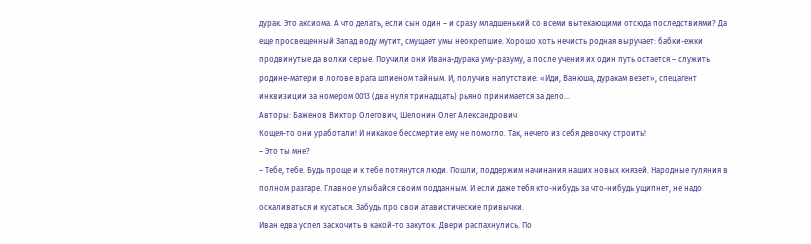дурак. Это аксиома. А что делать, если сын один – и сразу младшенький со всеми вытекающими отсюда последствиями? Да еще просвещенный Запад воду мутит, смущает умы неокрепшие. Хорошо хоть нечисть родная выручает: бабки-ежки продвинутые да волки серые. Поучили они Ивана-дурака уму-разуму, а после учения их один путь остается – служить родине-матери в логове врага шпиеном тайным. И, получив напутствие: «Иди, Ванюша, дуракам везет», спецагент инквизиции за номером 0013 (два нуля тринадцать) рьяно принимается за дело…
Авторы: Баженов Виктор Олегович, Шелонин Олег Александрович
Кощея-то они уработали! И никакое бессмертие ему не помогло. Так, нечего из себя девочку строить!
– Это ты мне?
– Тебе, тебе. Будь проще и к тебе потянутся люди. Пошли, поддержим начинания наших новых князей. Народные гуляния в полном разгаре. Главное улыбайся своим подданным. И если даже тебя кто-нибудь за что-нибудь ущипнет, не надо оскаливаться и кусаться. Забудь про свои атавистические привычки.
Иван едва успел заскочить в какой-то закуток. Двери распахнулись. По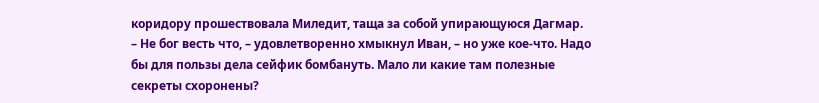коридору прошествовала Миледит, таща за собой упирающуюся Дагмар.
– Не бог весть что, – удовлетворенно хмыкнул Иван, – но уже кое-что. Надо бы для пользы дела сейфик бомбануть. Мало ли какие там полезные секреты схоронены?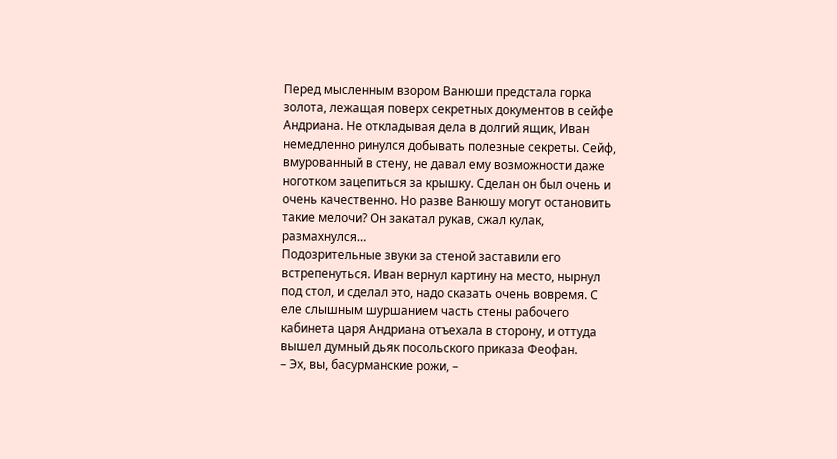Перед мысленным взором Ванюши предстала горка золота, лежащая поверх секретных документов в сейфе Андриана. Не откладывая дела в долгий ящик, Иван немедленно ринулся добывать полезные секреты. Сейф, вмурованный в стену, не давал ему возможности даже ноготком зацепиться за крышку. Сделан он был очень и очень качественно. Но разве Ванюшу могут остановить такие мелочи? Он закатал рукав, сжал кулак, размахнулся…
Подозрительные звуки за стеной заставили его встрепенуться. Иван вернул картину на место, нырнул под стол, и сделал это, надо сказать очень вовремя. С еле слышным шуршанием часть стены рабочего кабинета царя Андриана отъехала в сторону, и оттуда вышел думный дьяк посольского приказа Феофан.
– Эх, вы, басурманские рожи, –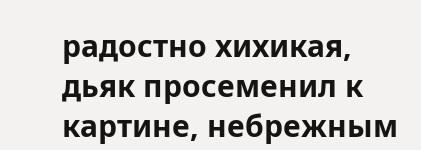радостно хихикая, дьяк просеменил к картине, небрежным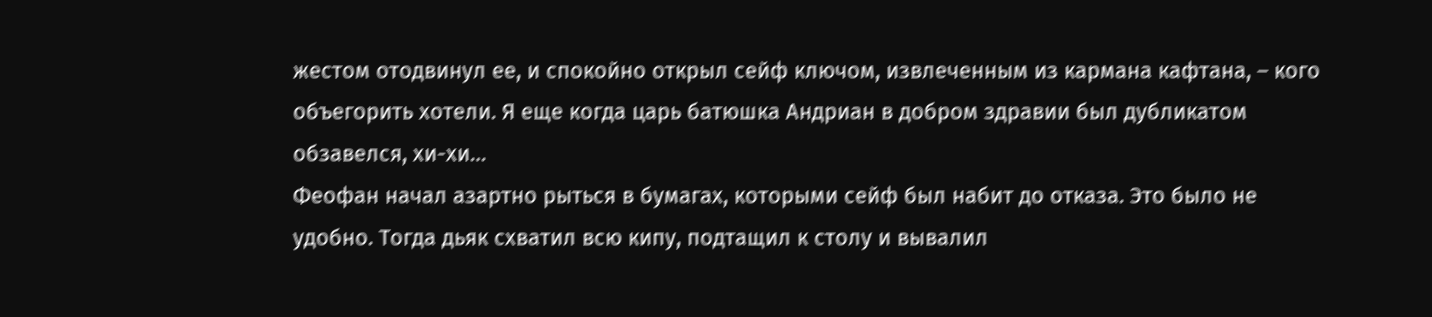жестом отодвинул ее, и спокойно открыл сейф ключом, извлеченным из кармана кафтана, – кого объегорить хотели. Я еще когда царь батюшка Андриан в добром здравии был дубликатом обзавелся, хи-хи…
Феофан начал азартно рыться в бумагах, которыми сейф был набит до отказа. Это было не удобно. Тогда дьяк схватил всю кипу, подтащил к столу и вывалил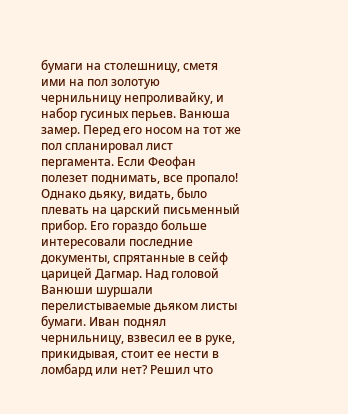бумаги на столешницу, сметя ими на пол золотую чернильницу непроливайку, и набор гусиных перьев. Ванюша замер. Перед его носом на тот же пол спланировал лист пергамента. Если Феофан полезет поднимать, все пропало! Однако дьяку, видать, было плевать на царский письменный прибор. Его гораздо больше интересовали последние документы, спрятанные в сейф царицей Дагмар. Над головой Ванюши шуршали перелистываемые дьяком листы бумаги. Иван поднял чернильницу, взвесил ее в руке, прикидывая, стоит ее нести в ломбард или нет? Решил что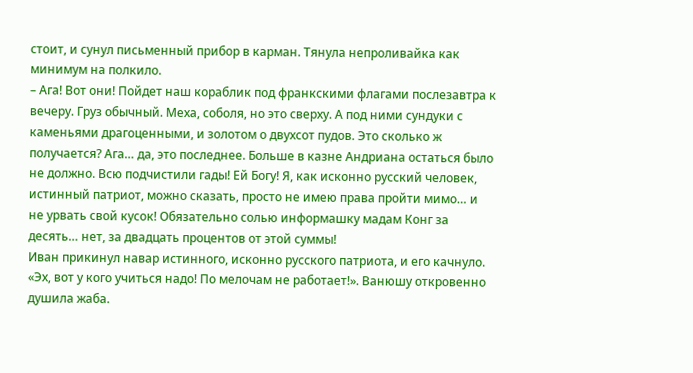стоит, и сунул письменный прибор в карман. Тянула непроливайка как минимум на полкило.
– Ага! Вот они! Пойдет наш кораблик под франкскими флагами послезавтра к вечеру. Груз обычный. Меха, соболя, но это сверху. А под ними сундуки с каменьями драгоценными, и золотом о двухсот пудов. Это сколько ж получается? Ага… да, это последнее. Больше в казне Андриана остаться было не должно. Всю подчистили гады! Ей Богу! Я, как исконно русский человек, истинный патриот, можно сказать, просто не имею права пройти мимо… и не урвать свой кусок! Обязательно солью информашку мадам Конг за десять… нет, за двадцать процентов от этой суммы!
Иван прикинул навар истинного, исконно русского патриота, и его качнуло. «Эх, вот у кого учиться надо! По мелочам не работает!». Ванюшу откровенно душила жаба.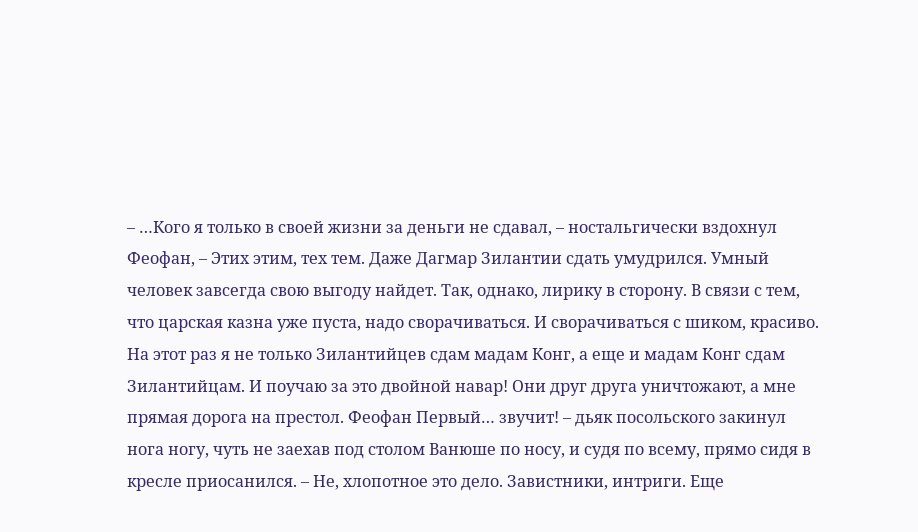– …Кого я только в своей жизни за деньги не сдавал, – ностальгически вздохнул Феофан, – Этих этим, тех тем. Даже Дагмар Зилантии сдать умудрился. Умный человек завсегда свою выгоду найдет. Так, однако, лирику в сторону. В связи с тем, что царская казна уже пуста, надо сворачиваться. И сворачиваться с шиком, красиво. На этот раз я не только Зилантийцев сдам мадам Конг, а еще и мадам Конг сдам Зилантийцам. И поучаю за это двойной навар! Они друг друга уничтожают, а мне прямая дорога на престол. Феофан Первый… звучит! – дьяк посольского закинул нога ногу, чуть не заехав под столом Ванюше по носу, и судя по всему, прямо сидя в кресле приосанился. – Не, хлопотное это дело. Завистники, интриги. Еще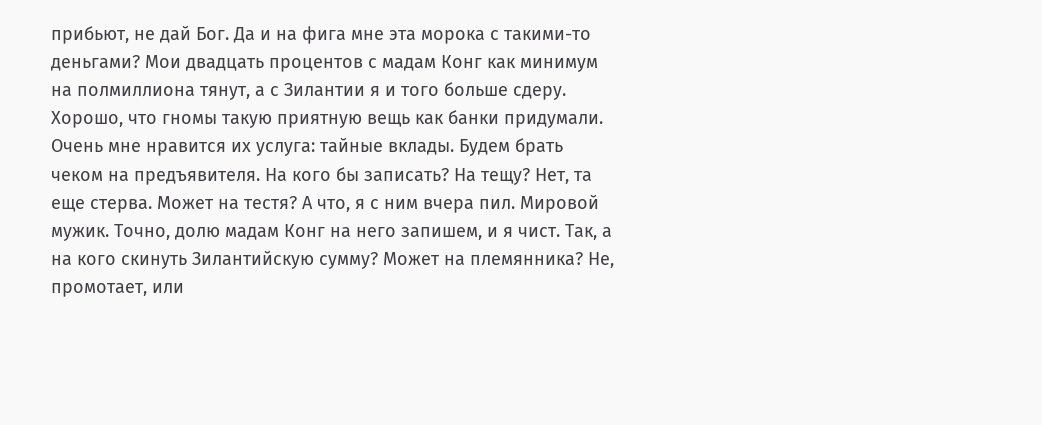прибьют, не дай Бог. Да и на фига мне эта морока с такими-то деньгами? Мои двадцать процентов с мадам Конг как минимум на полмиллиона тянут, а с Зилантии я и того больше сдеру. Хорошо, что гномы такую приятную вещь как банки придумали. Очень мне нравится их услуга: тайные вклады. Будем брать чеком на предъявителя. На кого бы записать? На тещу? Нет, та еще стерва. Может на тестя? А что, я с ним вчера пил. Мировой мужик. Точно, долю мадам Конг на него запишем, и я чист. Так, а на кого скинуть Зилантийскую сумму? Может на племянника? Не, промотает, или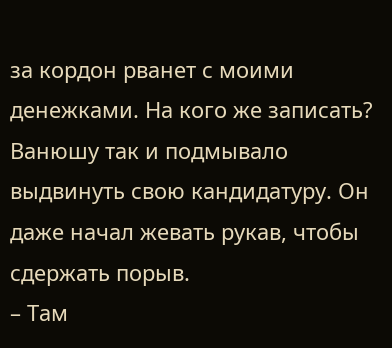за кордон рванет с моими денежками. На кого же записать?
Ванюшу так и подмывало выдвинуть свою кандидатуру. Он даже начал жевать рукав, чтобы сдержать порыв.
– Там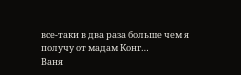все-таки в два раза больше чем я получу от мадам Конг…
Ваня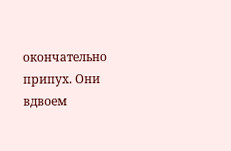окончательно припух. Они вдвоем